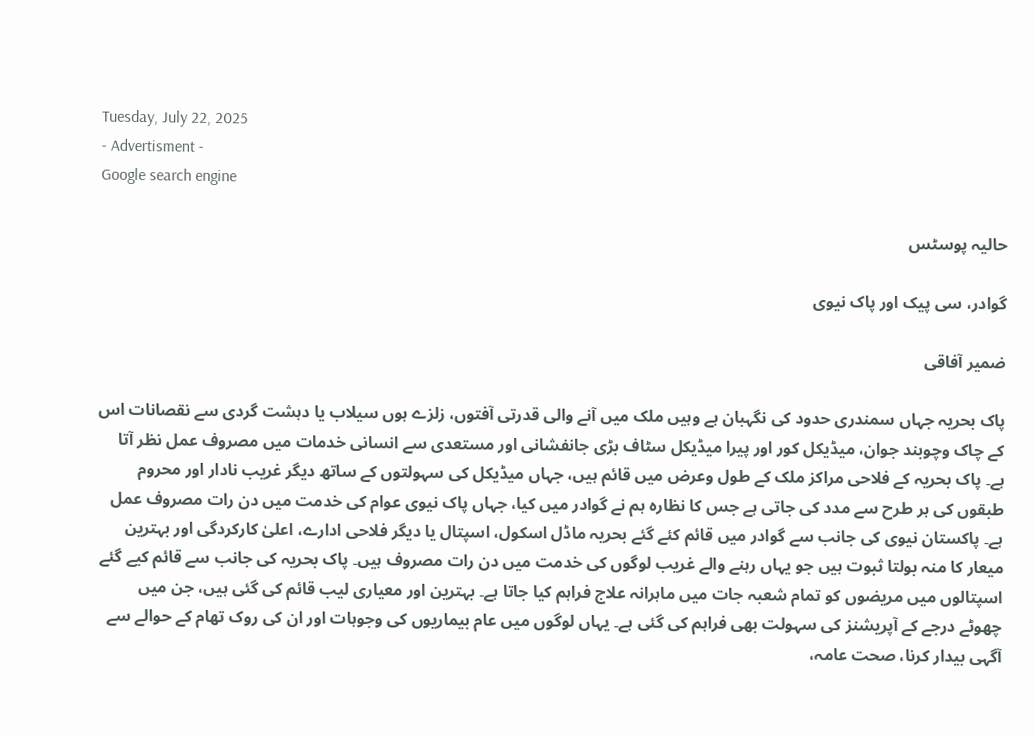Tuesday, July 22, 2025
- Advertisment -
Google search engine

حالیہ پوسٹس

گوادر، سی پیک اور پاک نیوی

ضمیر آفاقی

پاک بحریہ جہاں سمندری حدود کی نگہبان ہے وہیں ملک میں آنے والی قدرتی آفتوں، زلزے ہوں سیلاب یا دہشت گردی سے نقصانات اس کے چاک وچوبند جوان، میڈیکل کور اور پیرا میڈیکل سٹاف بڑی جانفشانی اور مستعدی سے انسانی خدمات میں مصروف عمل نظر آتا ہے۔ پاک بحریہ کے فلاحی مراکز ملک کے طول وعرض میں قائم ہیں، جہاں میڈیکل کی سہولتوں کے ساتھ دیگر غریب نادار اور محروم طبقوں کی ہر طرح سے مدد کی جاتی ہے جس کا نظارہ ہم نے گوادر میں کیا، جہاں پاک نیوی عوام کی خدمت میں دن رات مصروف عمل ہے۔ پاکستان نیوی کی جانب سے گوادر میں قائم کئے گئے بحریہ ماڈل اسکول، اسپتال یا دیگر فلاحی ادارے، اعلیٰ کارکردگی اور بہترین میعار کا منہ بولتا ثبوت ہیں جو یہاں رہنے والے غریب لوگوں کی خدمت میں دن رات مصروف ہیں۔ پاک بحریہ کی جانب سے قائم کیے گئے اسپتالوں میں مریضوں کو تمام شعبہ جات میں ماہرانہ علاج فراہم کیا جاتا ہے۔ بہترین اور معیاری لیب قائم کی گئی ہیں، جن میں چھوٹے درجے کے آپریشنز کی سہولت بھی فراہم کی گئی ہے۔ یہاں لوگوں میں عام بیماریوں کی وجوہات اور ان کی روک تھام کے حوالے سے آگہی بیدار کرنا، صحت عامہ،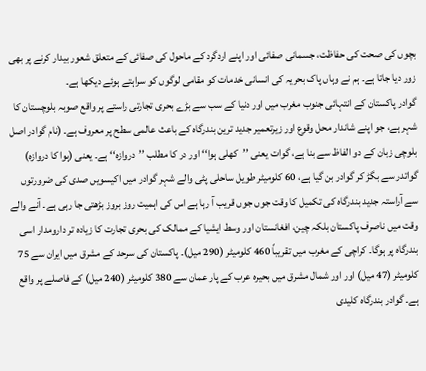بچوں کی صحت کی حفاظت، جسمانی صفائی اور اپنے اردگرد کے ماحول کی صفائی کے متعلق شعور بیدار کرنے پر بھی زور دیا جاتا ہے۔ ہم نے وہاں پاک بحریہ کی انسانی خدمات کو مقامی لوگوں کو سراہتے ہوئے دیکھا ہے۔
گوادر پاکستان کے انتہائی جنوب مغرب میں اور دنیا کے سب سے بڑے بحری تجارتی راستے پر واقع صوبہ بلوچستان کا شہر ہے، جو اپنے شاندار محل وقوع اور زیرتعمیر جدید ترین بندرگاہ کے باعث عالمی سطح پر معروف ہے۔ (نام گوادر اصل بلوچی زبان کے دو الفاظ سے بنا ہے، گوات یعنی ’’کھلی ہوا‘‘ اور در کا مطلب ’’دروازہ‘‘ ہے۔ یعنی (ہوا کا دروازہ) گواتدر سے بگڑ کر گوادر بن گیا ہے، 60 کلومیٹر طویل ساحلی پٹی والے شہر گوادر میں اکیسویں صدی کی ضرورتوں سے آراستہ جدید بندرگاہ کی تکمیل کا وقت جوں جوں قریب آ رہا ہے اس کی اہمیت روز بروز بڑھتی جا رہی ہے۔ آنے والے وقت میں ناصرف پاکستان بلکہ چین، افغانستان اور وسط ایشیا کے ممالک کی بحری تجارت کا زیادہ تر دارومدار اسی بندرگاہ پر ہوگا۔ کراچی کے مغرب میں تقریباً 460 کلومیٹر (290 میل)۔ پاکستان کی سرحد کے مشرق میں ایران سے 75 کلومیٹر (47 میل) اور اور شمال مشرق میں بحیرہ عرب کے پار عمان سے 380 کلومیٹر (240 میل) کے فاصلے پر واقع ہے۔ گوادر بندرگاہ کلیدی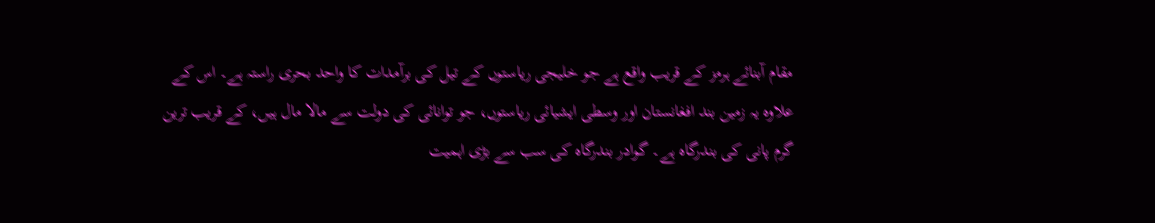مقام آبنائے ہرمز کے قریب واقع ہے جو خلیجی ریاستوں کے تیل کی برآمدات کا واحد بحری راستہ ہے۔ اس کے علاوہ یہ زمین بند افغانستان اور وسطی ایشیائی ریاستوں، جو توانائی کی دولت سے مالا مال ہیں، کے قریب ترین گرم پانی کی بندرگاہ ہے۔ گوادر بندرگاہ کی سب سے بڑی اہمیت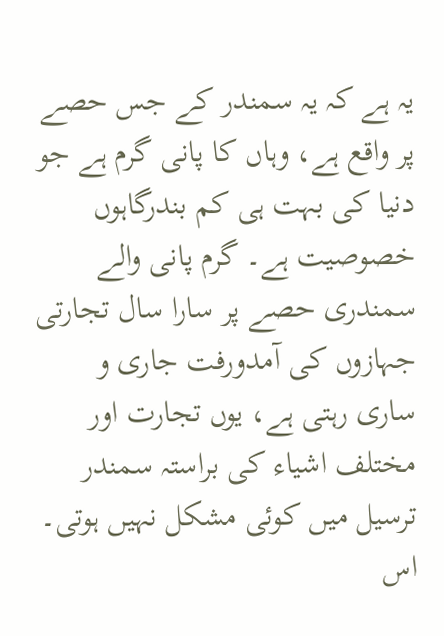یہ ہے کہ یہ سمندر کے جس حصے پر واقع ہے، وہاں کا پانی گرم ہے جو دنیا کی بہت ہی کم بندرگاہوں خصوصیت ہے۔ گرم پانی والے سمندری حصے پر سارا سال تجارتی جہازوں کی آمدورفت جاری و ساری رہتی ہے، یوں تجارت اور مختلف اشیاء کی براستہ سمندر ترسیل میں کوئی مشکل نہیں ہوتی۔ اس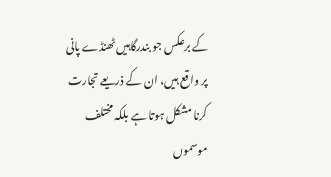کے برعکس جو بندرگاہیں ٹھنڈے پانی پر واقع ہیں، ان کے ذریعے تجارت کرنا مشکل ہوتا ہے بلکہ مختلف موسموں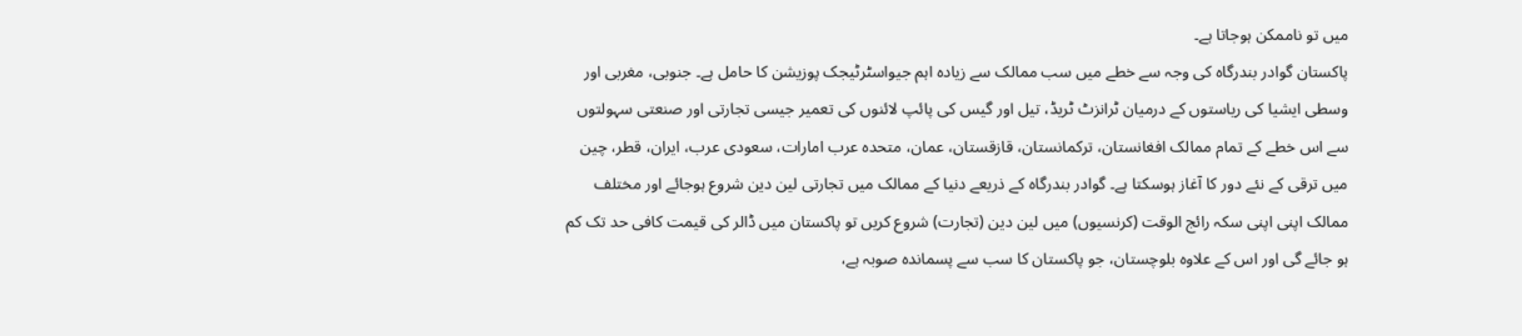میں تو ناممکن ہوجاتا ہے۔
پاکستان گوادر بندرگاہ کی وجہ سے خطے میں سب ممالک سے زیادہ اہم جیواسٹرٹیجک پوزیشن کا حامل ہے۔ جنوبی، مغربی اور وسطی ایشیا کی ریاستوں کے درمیان ٹرانزٹ ٹریڈ، تیل اور گیس کی پائپ لائنوں کی تعمیر جیسی تجارتی اور صنعتی سہولتوں سے اس خطے کے تمام ممالک افغانستان، ترکمانستان، قازقستان، عمان، متحدہ عرب امارات، سعودی عرب، ایران، قطر، چین میں ترقی کے نئے دور کا آغاز ہوسکتا ہے۔ گوادر بندرگاہ کے ذریعے دنیا کے ممالک میں تجارتی لین دین شروع ہوجائے اور مختلف ممالک اپنی اپنی سکہ رائج الوقت (کرنسیوں) میں لین دین (تجارت) شروع کریں تو پاکستان میں ڈالر کی قیمت کافی حد تک کم ہو جائے گی اور اس کے علاوہ بلوچستان، جو پاکستان کا سب سے پسماندہ صوبہ ہے،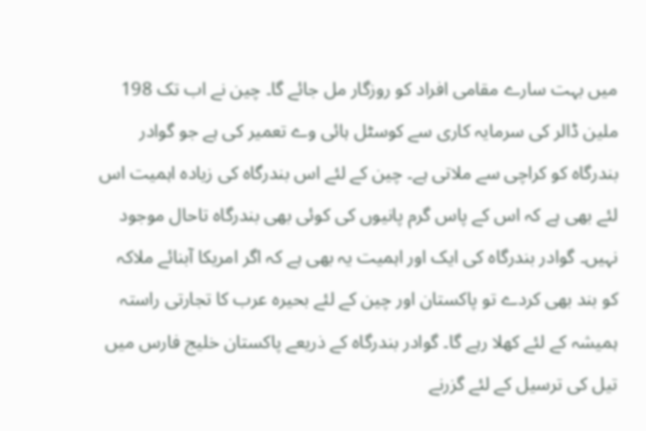میں بہت سارے مقامی افراد کو روزگار مل جائے گا۔ چین نے اب تک 198 ملین ڈالر کی سرمایہ کاری سے کوسٹل ہائی وے تعمیر کی ہے جو گوادر بندرگاہ کو کراچی سے ملاتی ہے۔ چین کے لئے اس بندرگاہ کی زیادہ اہمیت اس لئے بھی ہے کہ اس کے پاس گرم پانیوں کی کوئی بھی بندرگاہ تاحال موجود نہیں۔ گوادر بندرگاہ کی ایک اور اہمیت یہ بھی ہے کہ اگر امریکا آبنائے ملاکہ کو بند بھی کردے تو پاکستان اور چین کے لئے بحیرہ عرب کا تجارتی راستہ ہمیشہ کے لئے کھلا رہے گا۔ گوادر بندرگاہ کے ذریعے پاکستان خلیج فارس میں تیل کی ترسیل کے لئے گزرنے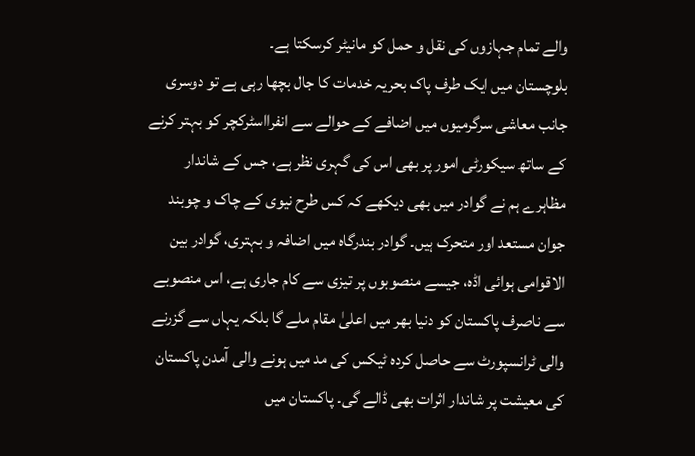والے تمام جہازوں کی نقل و حمل کو مانیٹر کرسکتا ہے۔
بلوچستان میں ایک طرف پاک بحریہ خدمات کا جال بچھا رہی ہے تو دوسری جانب معاشی سرگرمیوں میں اضافے کے حوالے سے انفرااسٹرکچر کو بہتر کرنے کے ساتھ سیکورٹی امور پر بھی اس کی گہری نظر ہے، جس کے شاندار مظاہرے ہم نے گوادر میں بھی دیکھے کہ کس طرح نیوی کے چاک و چوبند جوان مستعد اور متحرک ہیں۔ گوادر بندرگاہ میں اضافہ و بہتری، گوادر بین الاقوامی ہوائی اڈہ، جیسے منصوبوں پر تیزی سے کام جاری ہے، اس منصوبے سے ناصرف پاکستان کو دنیا بھر میں اعلیٰ مقام ملے گا بلکہ یہاں سے گزرنے والی ٹرانسپورٹ سے حاصل کردہ ٹیکس کی مد میں ہونے والی آمدن پاکستان کی معیشت پر شاندار اثرات بھی ڈالے گی۔ پاکستان میں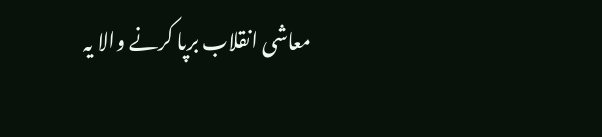معاشی انقلاب برپا کرنے والا یہ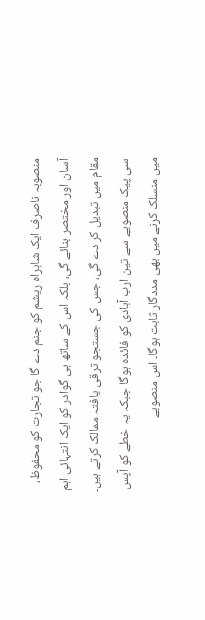منصوبہ ناصرف ایک شاہراہ ریشم کو جنم دے گا جو تجارت کو محفوظ، آسان اور مختصر بنائے گی، بلکہ اس کے ساتھ ہی گوادر کو ایک انتہائی اہم مقام میں تبدیل کر دے گی، جس کی جستجو ترقی یافتہ ممالک کرتے ہیں۔ سی پیک منصوبے سے تین ارب آبادی کو فائدہ ہوگا جبکہ یہ خطے کو آپس میں منسلک کرنے میں بھی مددگار ثابت ہوگا۔ اس منصوبے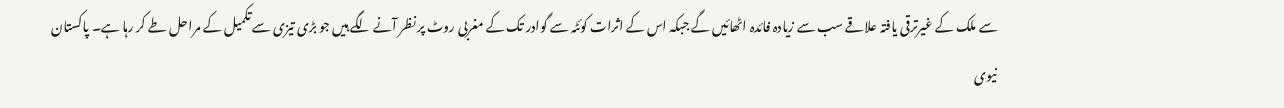سے ملک کے غیرترقی یافتہ علاقے سب سے زیادہ فائدہ اٹھائیں گے جبکہ اس کے اثرات کوئٹہ سے گوادر تک کے مغربی روٹ پر نظر آنے لگے ہیں جو بڑی تیزی سے تکمیل کے مراحل طے کر رہا ہے۔ پاکستان نیوی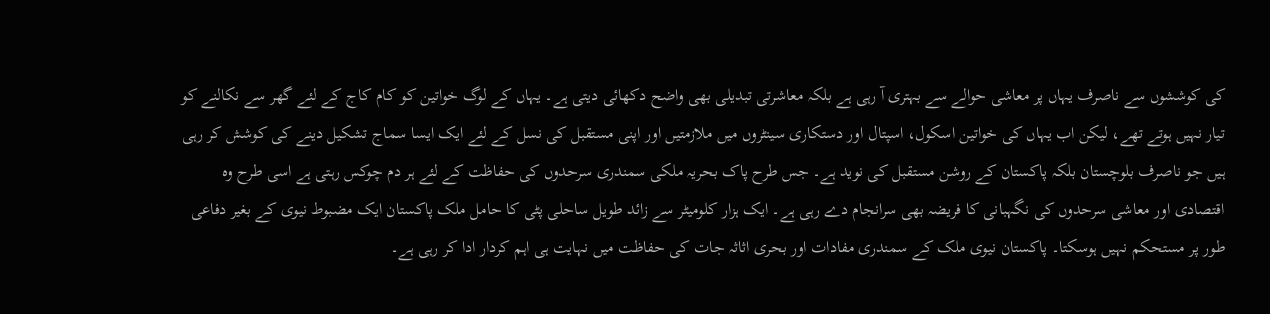کی کوششوں سے ناصرف یہاں پر معاشی حوالے سے بہتری آ رہی ہے بلکہ معاشرتی تبدیلی بھی واضح دکھائی دیتی ہے۔ یہاں کے لوگ خواتین کو کام کاج کے لئے گھر سے نکالنے کو تیار نہیں ہوتے تھے، لیکن اب یہاں کی خواتین اسکول، اسپتال اور دستکاری سینٹروں میں ملازمتیں اور اپنی مستقبل کی نسل کے لئے ایک ایسا سماج تشکیل دینے کی کوشش کر رہی ہیں جو ناصرف بلوچستان بلکہ پاکستان کے روشن مستقبل کی نوید ہے۔ جس طرح پاک بحریہ ملکی سمندری سرحدوں کی حفاظت کے لئے ہر دم چوکس رہتی ہے اسی طرح وہ اقتصادی اور معاشی سرحدوں کی نگہبانی کا فریضہ بھی سرانجام دے رہی ہے۔ ایک ہزار کلومیٹر سے زائد طویل ساحلی پٹی کا حامل ملک پاکستان ایک مضبوط نیوی کے بغیر دفاعی طور پر مستحکم نہیں ہوسکتا۔ پاکستان نیوی ملک کے سمندری مفادات اور بحری اثاثہ جات کی حفاظت میں نہایت ہی اہم کردار ادا کر رہی ہے۔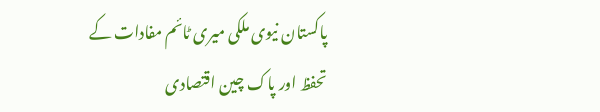پاکستان نیوی ملکی میری ٹائم مفادات کے تحفظ اور پاک چین اقتصادی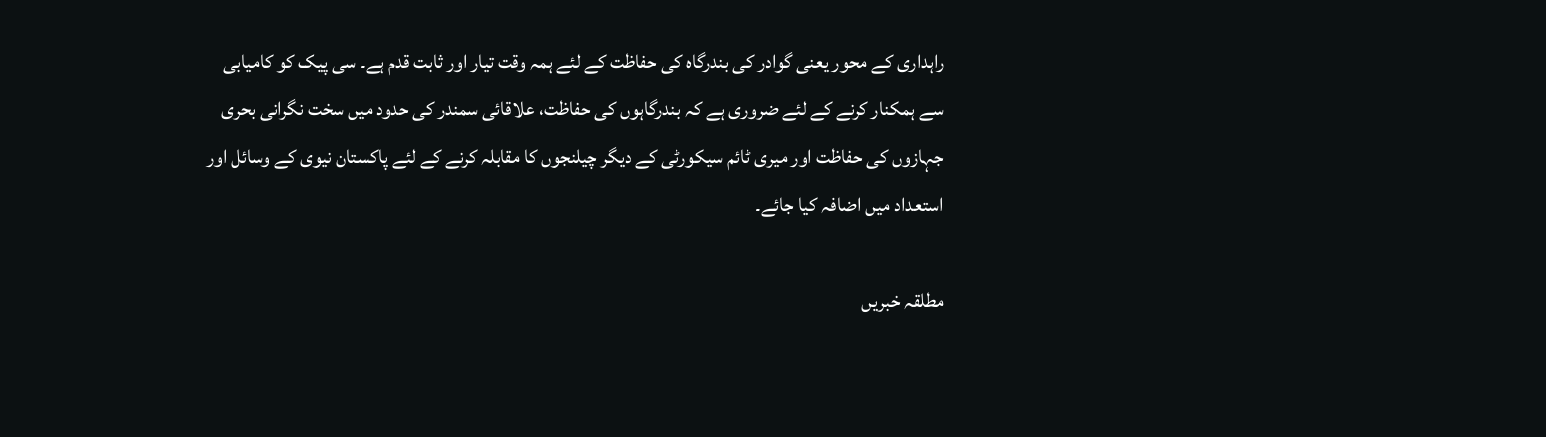راہداری کے محور یعنی گوادر کی بندرگاہ کی حفاظت کے لئے ہمہ وقت تیار اور ثابت قدم ہے۔ سی پیک کو کامیابی سے ہمکنار کرنے کے لئے ضروری ہے کہ بندرگاہوں کی حفاظت، علاقائی سمندر کی حدود میں سخت نگرانی بحری جہازوں کی حفاظت اور میری ٹائم سیکورٹی کے دیگر چیلنجوں کا مقابلہ کرنے کے لئے پاکستان نیوی کے وسائل اور استعداد میں اضافہ کیا جائے۔

مطلقہ خبریں